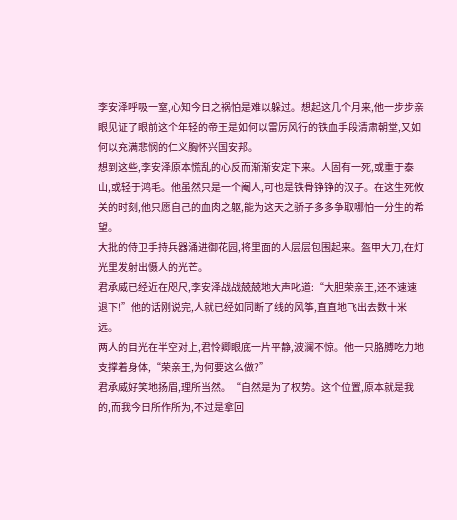李安泽呼吸一窒,心知今日之祸怕是难以躲过。想起这几个月来,他一步步亲眼见证了眼前这个年轻的帝王是如何以雷厉风行的铁血手段清肃朝堂,又如何以充满悲悯的仁义胸怀兴国安邦。
想到这些,李安泽原本慌乱的心反而渐渐安定下来。人固有一死,或重于泰山,或轻于鸿毛。他虽然只是一个阉人,可也是铁骨铮铮的汉子。在这生死攸关的时刻,他只愿自己的血肉之躯,能为这天之骄子多多争取哪怕一分生的希望。
大批的侍卫手持兵器涌进御花园,将里面的人层层包围起来。盔甲大刀,在灯光里发射出慑人的光芒。
君承威已经近在咫尺,李安泽战战兢兢地大声叱道:“大胆荣亲王,还不速速退下!”他的话刚说完,人就已经如同断了线的风筝,直直地飞出去数十米远。
两人的目光在半空对上,君怜卿眼底一片平静,波澜不惊。他一只胳膊吃力地支撑着身体,“荣亲王,为何要这么做?”
君承威好笑地扬眉,理所当然。“自然是为了权势。这个位置,原本就是我的,而我今日所作所为,不过是拿回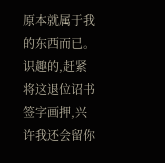原本就属于我的东西而已。识趣的,赶紧将这退位诏书签字画押,兴许我还会留你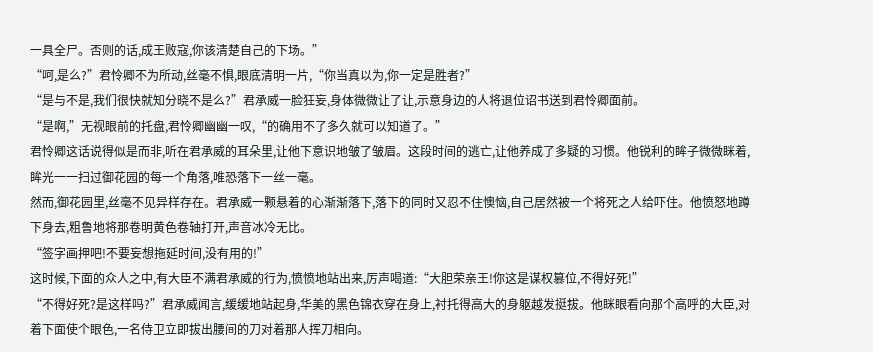一具全尸。否则的话,成王败寇,你该清楚自己的下场。”
“呵,是么?”君怜卿不为所动,丝毫不惧,眼底清明一片,“你当真以为,你一定是胜者?”
“是与不是,我们很快就知分晓不是么?”君承威一脸狂妄,身体微微让了让,示意身边的人将退位诏书送到君怜卿面前。
“是啊,”无视眼前的托盘,君怜卿幽幽一叹,“的确用不了多久就可以知道了。”
君怜卿这话说得似是而非,听在君承威的耳朵里,让他下意识地皱了皱眉。这段时间的逃亡,让他养成了多疑的习惯。他锐利的眸子微微眯着,眸光一一扫过御花园的每一个角落,唯恐落下一丝一毫。
然而,御花园里,丝毫不见异样存在。君承威一颗悬着的心渐渐落下,落下的同时又忍不住懊恼,自己居然被一个将死之人给吓住。他愤怒地蹲下身去,粗鲁地将那卷明黄色卷轴打开,声音冰冷无比。
“签字画押吧!不要妄想拖延时间,没有用的!”
这时候,下面的众人之中,有大臣不满君承威的行为,愤愤地站出来,厉声喝道:“大胆荣亲王!你这是谋权篡位,不得好死!”
“不得好死?是这样吗?”君承威闻言,缓缓地站起身,华美的黑色锦衣穿在身上,衬托得高大的身躯越发挺拔。他眯眼看向那个高呼的大臣,对着下面使个眼色,一名侍卫立即拔出腰间的刀对着那人挥刀相向。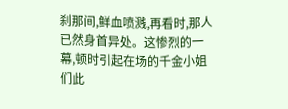刹那间,鲜血喷溅,再看时,那人已然身首异处。这惨烈的一幕,顿时引起在场的千金小姐们此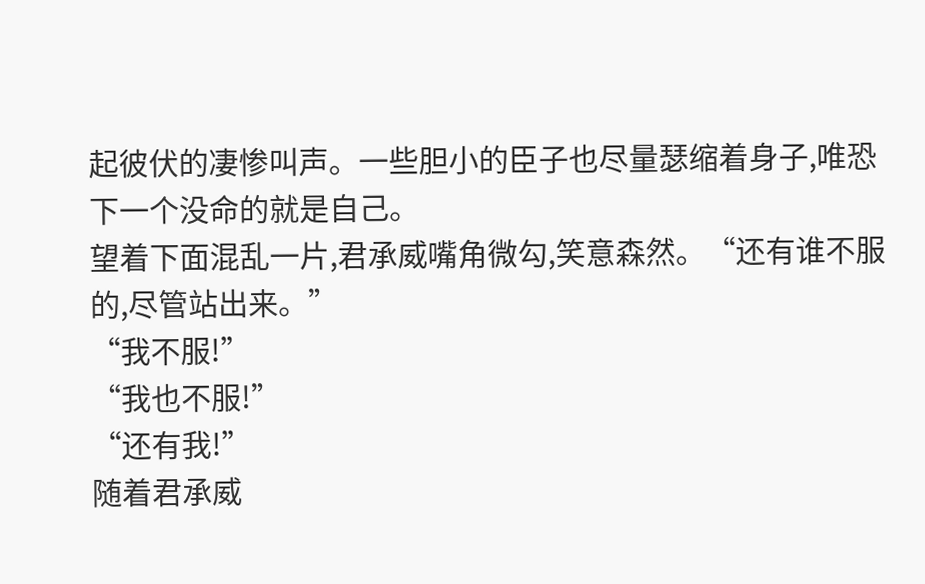起彼伏的凄惨叫声。一些胆小的臣子也尽量瑟缩着身子,唯恐下一个没命的就是自己。
望着下面混乱一片,君承威嘴角微勾,笑意森然。“还有谁不服的,尽管站出来。”
“我不服!”
“我也不服!”
“还有我!”
随着君承威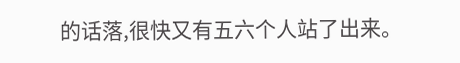的话落,很快又有五六个人站了出来。